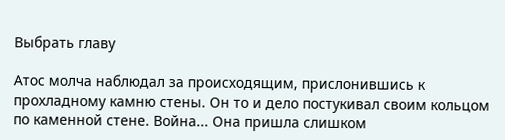Выбрать главу

Атос молча наблюдал за происходящим, прислонившись к прохладному камню стены. Он то и дело постукивал своим кольцом по каменной стене. Война... Она пришла слишком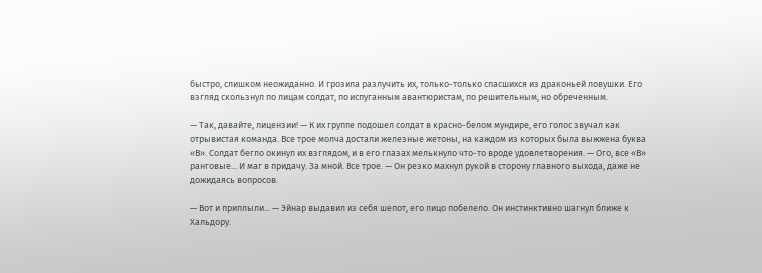быстро, слишком неожиданно. И грозила разлучить их, только-только спасшихся из драконьей ловушки. Его взгляд скользнул по лицам солдат, по испуганным авантюристам, по решительным, но обреченным.

— Так, давайте, лицензии! — К их группе подошел солдат в красно-белом мундире, его голос звучал как отрывистая команда. Все трое молча достали железные жетоны, на каждом из которых была выжжена буква «В». Солдат бегло окинул их взглядом, и в его глазах мелькнуло что-то вроде удовлетворения. — Ого, все «В» ранговые... И маг в придачу. За мной. Все трое. — Он резко махнул рукой в сторону главного выхода, даже не дожидаясь вопросов.

— Вот и приплыли... — Эйнар выдавил из себя шепот, его лицо побелело. Он инстинктивно шагнул ближе к Хальдору.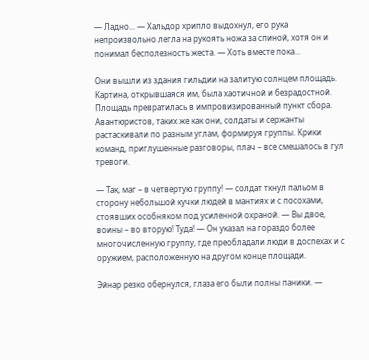— Ладно... — Хальдор хрипло выдохнул, его рука непроизвольно легла на рукоять ножа за спиной, хотя он и понимал бесполезность жеста. — Хоть вместе пока...

Они вышли из здания гильдии на залитую солнцем площадь. Картина, открывшаяся им, была хаотичной и безрадостной. Площадь превратилась в импровизированный пункт сбора. Авантюристов, таких же как они, солдаты и сержанты растаскивали по разным углам, формируя группы. Крики команд, приглушенные разговоры, плач – все смешалось в гул тревоги.

— Так, маг – в четвертую группу! — солдат ткнул пальом в сторону небольшой кучки людей в мантиях и с посохами, стоявших особняком под усиленной охраной. — Вы двое, воины – во вторую! Туда! — Он указал на гораздо более многочисленную группу, где преобладали люди в доспехах и с оружием, расположенную на другом конце площади.

Эйнар резко обернулся, глаза его были полны паники. —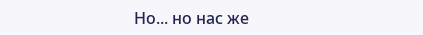Но... но нас же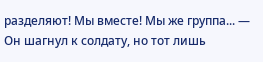разделяют! Мы вместе! Мы же группа... — Он шагнул к солдату, но тот лишь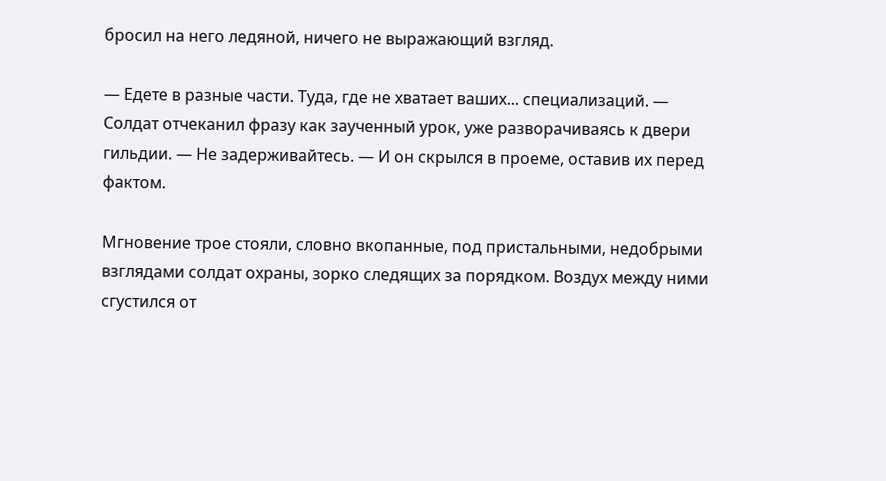бросил на него ледяной, ничего не выражающий взгляд.

— Едете в разные части. Туда, где не хватает ваших... специализаций. — Солдат отчеканил фразу как заученный урок, уже разворачиваясь к двери гильдии. — Не задерживайтесь. — И он скрылся в проеме, оставив их перед фактом.

Мгновение трое стояли, словно вкопанные, под пристальными, недобрыми взглядами солдат охраны, зорко следящих за порядком. Воздух между ними сгустился от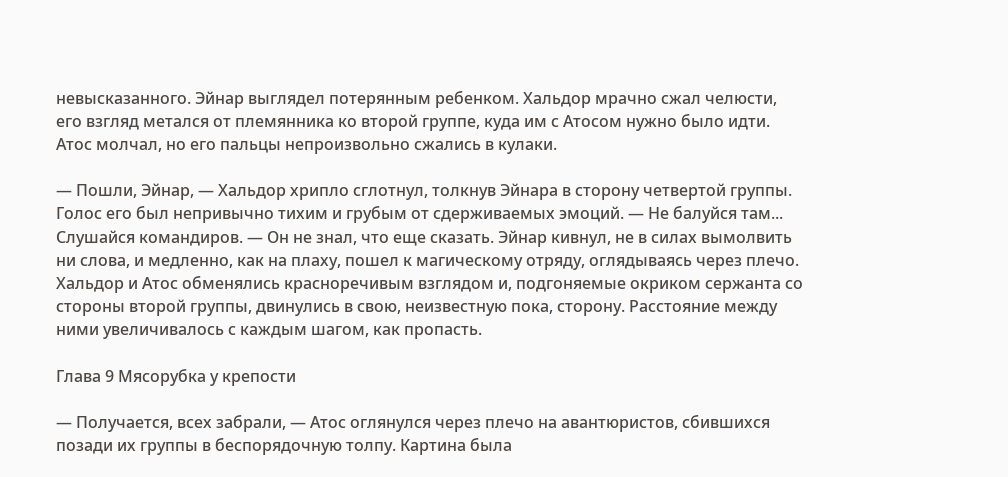невысказанного. Эйнар выглядел потерянным ребенком. Хальдор мрачно сжал челюсти, его взгляд метался от племянника ко второй группе, куда им с Атосом нужно было идти. Атос молчал, но его пальцы непроизвольно сжались в кулаки.

— Пошли, Эйнар, — Хальдор хрипло сглотнул, толкнув Эйнара в сторону четвертой группы. Голос его был непривычно тихим и грубым от сдерживаемых эмоций. — Не балуйся там... Слушайся командиров. — Он не знал, что еще сказать. Эйнар кивнул, не в силах вымолвить ни слова, и медленно, как на плаху, пошел к магическому отряду, оглядываясь через плечо. Хальдор и Атос обменялись красноречивым взглядом и, подгоняемые окриком сержанта со стороны второй группы, двинулись в свою, неизвестную пока, сторону. Расстояние между ними увеличивалось с каждым шагом, как пропасть.

Глава 9 Мясорубка у крепости

— Получается, всех забрали, — Атос оглянулся через плечо на авантюристов, сбившихся позади их группы в беспорядочную толпу. Картина была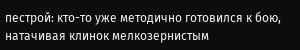пестрой: кто-то уже методично готовился к бою, натачивая клинок мелкозернистым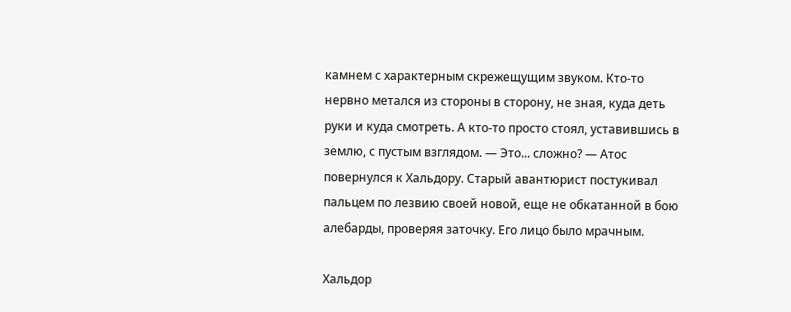камнем с характерным скрежещущим звуком. Кто-то нервно метался из стороны в сторону, не зная, куда деть руки и куда смотреть. А кто-то просто стоял, уставившись в землю, с пустым взглядом. — Это... сложно? — Атос повернулся к Хальдору. Старый авантюрист постукивал пальцем по лезвию своей новой, еще не обкатанной в бою алебарды, проверяя заточку. Его лицо было мрачным.

Хальдор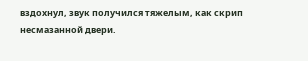вздохнул, звук получился тяжелым, как скрип несмазанной двери.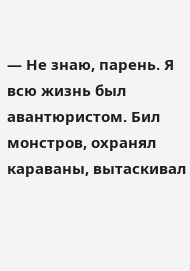— Не знаю, парень. Я всю жизнь был авантюристом. Бил монстров, охранял караваны, вытаскивал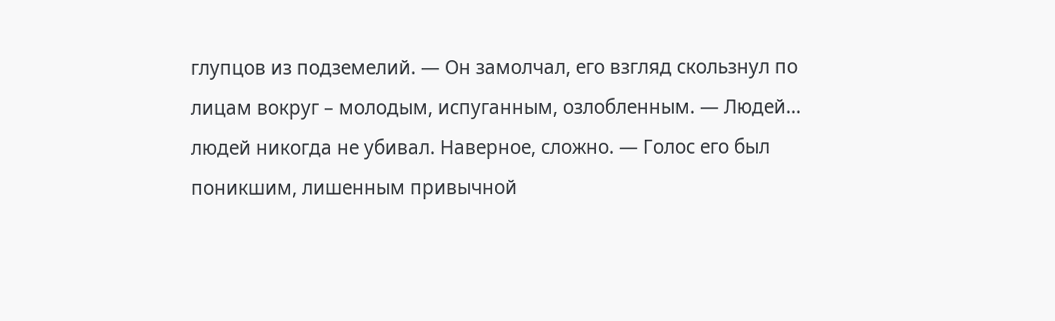глупцов из подземелий. — Он замолчал, его взгляд скользнул по лицам вокруг – молодым, испуганным, озлобленным. — Людей... людей никогда не убивал. Наверное, сложно. — Голос его был поникшим, лишенным привычной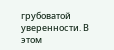грубоватой уверенности. В этом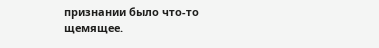признании было что-то щемящее.